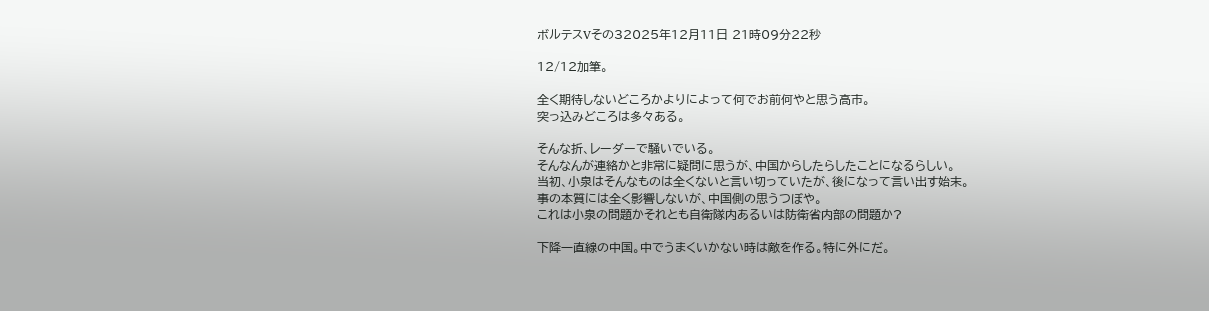ボルテスVその32025年12月11日 21時09分22秒

12/12加筆。

全く期待しないどころかよりによって何でお前何やと思う高市。
突っ込みどころは多々ある。

そんな折、レーダーで騒いでいる。
そんなんが連絡かと非常に疑問に思うが、中国からしたらしたことになるらしい。
当初、小泉はそんなものは全くないと言い切っていたが、後になって言い出す始末。
事の本質には全く影響しないが、中国側の思うつぼや。
これは小泉の問題かそれとも自衛隊内あるいは防衛省内部の問題か?

下降一直線の中国。中でうまくいかない時は敵を作る。特に外にだ。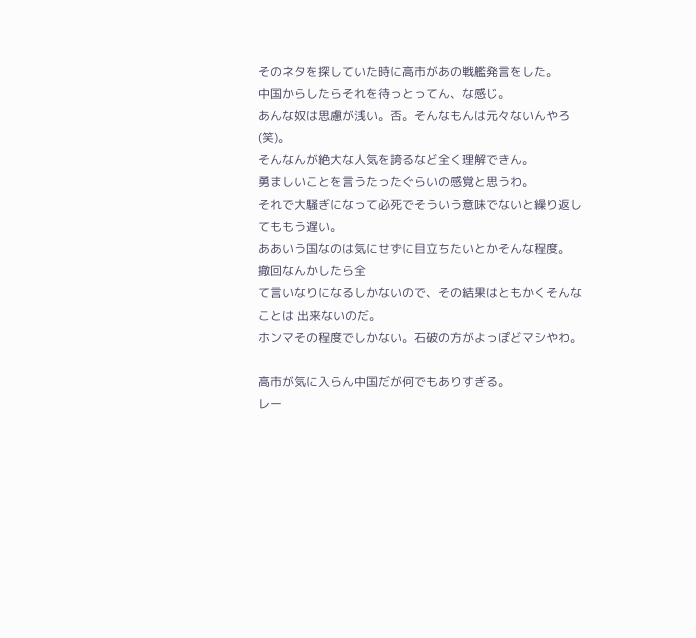そのネタを探していた時に高市があの戦艦発言をした。
中国からしたらそれを待っとってん、な感じ。
あんな奴は思慮が浅い。否。そんなもんは元々ないんやろ(笑)。
そんなんが絶大な人気を誇るなど全く理解できん。
勇ましいことを言うたったぐらいの感覚と思うわ。
それで大騒ぎになって必死でそういう意味でないと繰り返してももう遅い。
ああいう国なのは気にせずに目立ちたいとかそんな程度。
撤回なんかしたら全
て言いなりになるしかないので、その結果はともかくそんなことは 出来ないのだ。
ホンマその程度でしかない。石破の方がよっぽどマシやわ。

高市が気に入らん中国だが何でもありすぎる。
レー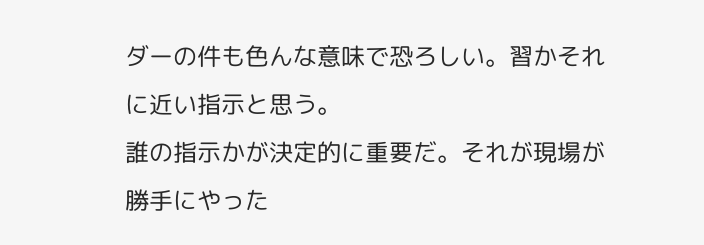ダーの件も色んな意味で恐ろしい。習かそれに近い指示と思う。
誰の指示かが決定的に重要だ。それが現場が勝手にやった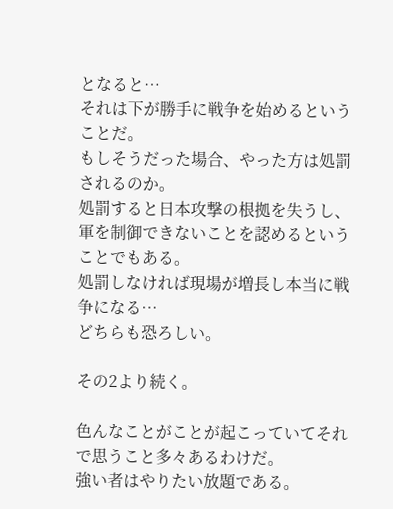となると…
それは下が勝手に戦争を始めるということだ。
もしそうだった場合、やった方は処罰されるのか。
処罰すると日本攻撃の根拠を失うし、軍を制御できないことを認めるという
ことでもある。
処罰しなければ現場が増長し本当に戦争になる…
どちらも恐ろしい。

その2より続く。

色んなことがことが起こっていてそれで思うこと多々あるわけだ。
強い者はやりたい放題である。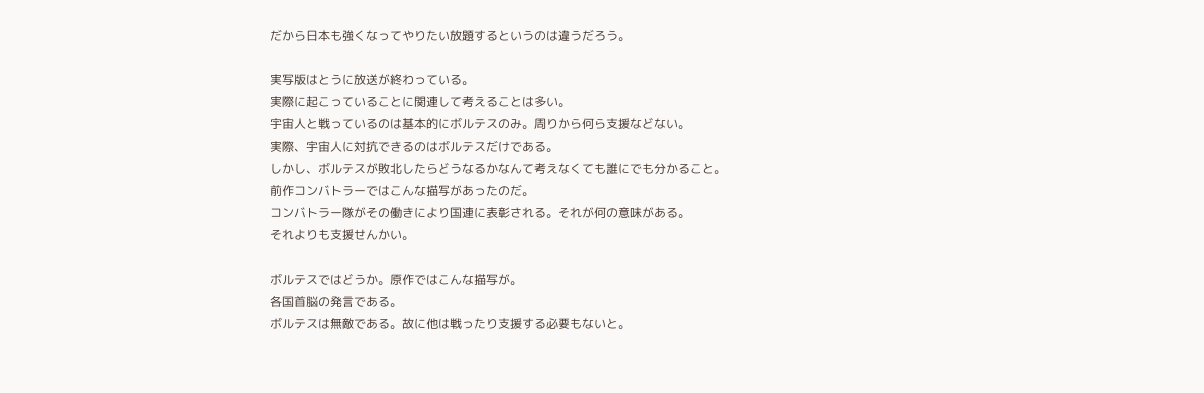だから日本も強くなってやりたい放題するというのは違うだろう。

実写版はとうに放送が終わっている。
実際に起こっていることに関連して考えることは多い。
宇宙人と戦っているのは基本的にボルテスのみ。周りから何ら支援などない。
実際、宇宙人に対抗できるのはボルテスだけである。
しかし、ボルテスが敗北したらどうなるかなんて考えなくても誰にでも分かること。
前作コンバトラーではこんな描写があったのだ。
コンバトラー隊がその働きにより国連に表彰される。それが何の意味がある。
それよりも支援せんかい。

ボルテスではどうか。原作ではこんな描写が。
各国首脳の発言である。
ボルテスは無敵である。故に他は戦ったり支援する必要もないと。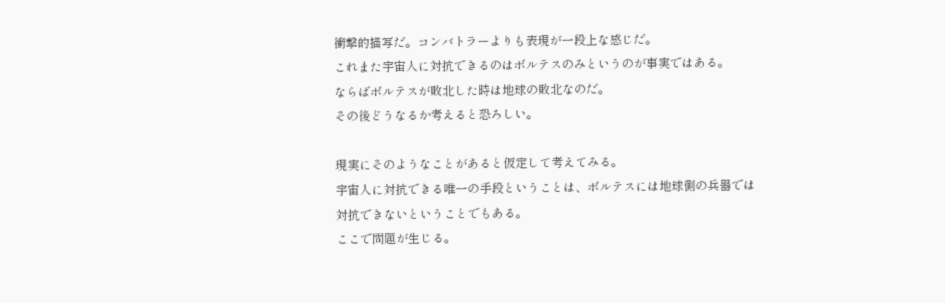衝撃的描写だ。コンバトラーよりも表現が一段上な感じだ。
これまた宇宙人に対抗できるのはボルテスのみというのが事実ではある。
ならばボルテスが敗北した時は地球の敗北なのだ。
その後どうなるか考えると恐ろしい。

現実にそのようなことがあると仮定して考えてみる。
宇宙人に対抗できる唯一の手段ということは、ボルテスには地球側の兵器では
対抗できないということでもある。
ここで問題が生じる。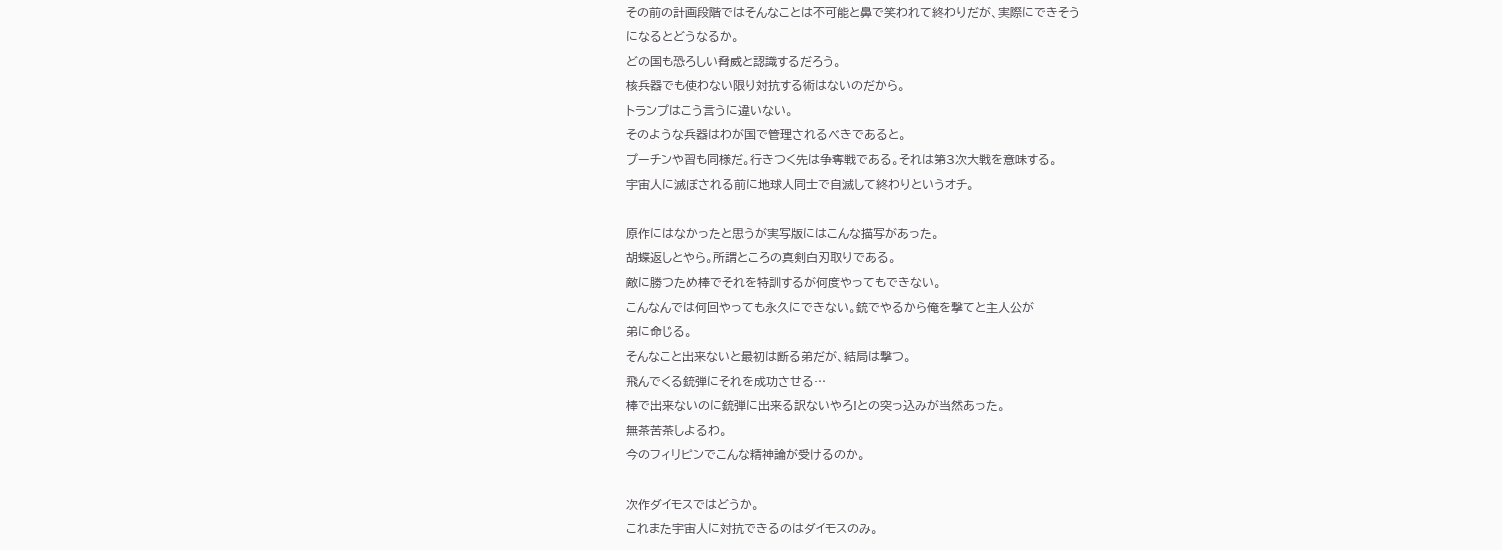その前の計画段階ではそんなことは不可能と鼻で笑われて終わりだが、実際にできそう
になるとどうなるか。
どの国も恐ろしい脅威と認識するだろう。
核兵器でも使わない限り対抗する術はないのだから。
トランプはこう言うに違いない。
そのような兵器はわが国で管理されるべきであると。
プーチンや習も同様だ。行きつく先は争奪戦である。それは第3次大戦を意味する。
宇宙人に滅ぼされる前に地球人同士で自滅して終わりというオチ。

原作にはなかったと思うが実写版にはこんな描写があった。
胡蝶返しとやら。所謂ところの真剣白刃取りである。
敵に勝つため棒でそれを特訓するが何度やってもできない。
こんなんでは何回やっても永久にできない。銃でやるから俺を撃てと主人公が
弟に命じる。
そんなこと出来ないと最初は断る弟だが、結局は撃つ。
飛んでくる銃弾にそれを成功させる…
棒で出来ないのに銃弾に出来る訳ないやろ!との突っ込みが当然あった。
無茶苦茶しよるわ。
今のフィリピンでこんな精神論が受けるのか。

次作ダイモスではどうか。
これまた宇宙人に対抗できるのはダイモスのみ。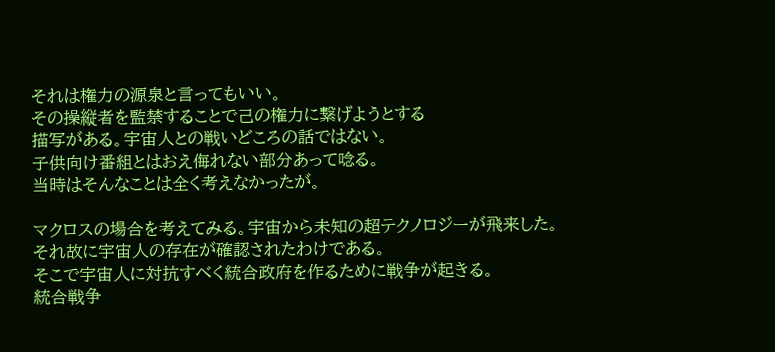それは権力の源泉と言ってもいい。
その操縦者を監禁することで己の権力に繋げようとする
描写がある。宇宙人との戦いどころの話ではない。
子供向け番組とはおえ侮れない部分あって唸る。
当時はそんなことは全く考えなかったが。

マクロスの場合を考えてみる。宇宙から未知の超テクノロジーが飛来した。
それ故に宇宙人の存在が確認されたわけである。
そこで宇宙人に対抗すべく統合政府を作るために戦争が起きる。
統合戦争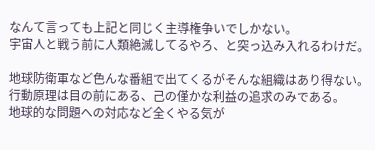なんて言っても上記と同じく主導権争いでしかない。
宇宙人と戦う前に人類絶滅してるやろ、と突っ込み入れるわけだ。

地球防衛軍など色んな番組で出てくるがそんな組織はあり得ない。
行動原理は目の前にある、己の僅かな利益の追求のみである。
地球的な問題への対応など全くやる気が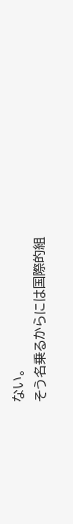ない。
そう名乗るからには国際的組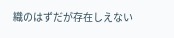織のはずだが存在しえない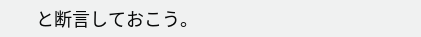と断言しておこう。